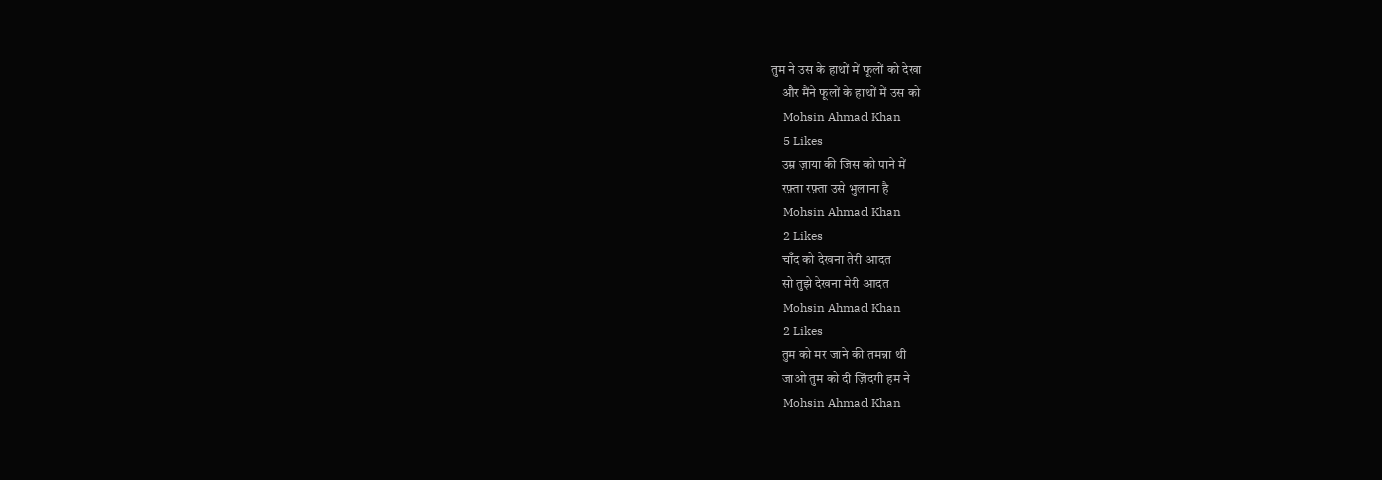तुम ने उस के हाथों में फूलों को देखा
    और मैंने फूलों के हाथों में उस को
    Mohsin Ahmad Khan
    5 Likes
    उम्र ज़ाया की जिस को पाने में
    रफ़्ता रफ़्ता उसे भुलाना है
    Mohsin Ahmad Khan
    2 Likes
    चाँद को देखना तेरी आदत
    सो तुझे देखना मेरी आदत
    Mohsin Ahmad Khan
    2 Likes
    तुम को मर जाने की तमन्ना थी
    जाओ तुम को दी ज़िंदगी हम ने
    Mohsin Ahmad Khan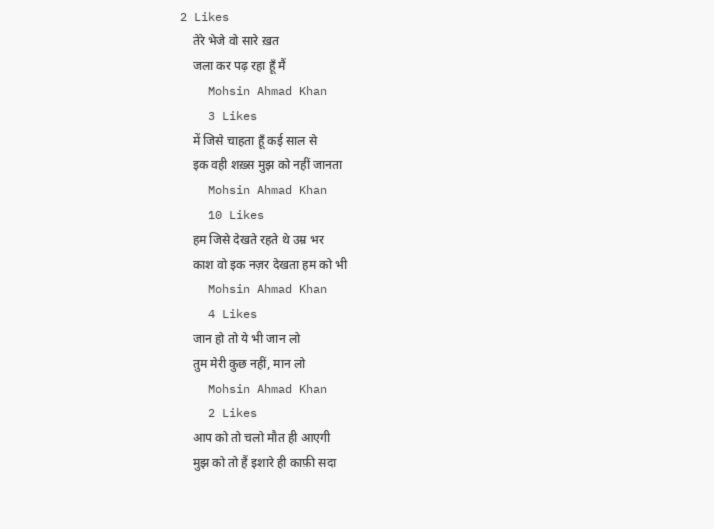2 Likes
    तेरे भेजे वो सारे ख़त
    जला कर पढ़ रहा हूँ मैं
    Mohsin Ahmad Khan
    3 Likes
    में जिसे चाहता हूँ कई साल से
    इक वही शख़्स मुझ को नहीं जानता
    Mohsin Ahmad Khan
    10 Likes
    हम जिसे देखते रहते थे उम्र भर
    काश वो इक नज़र देखता हम को भी
    Mohsin Ahmad Khan
    4 Likes
    जान हो तो ये भी जान लो
    तुम मेरी कुछ नहीं, मान लो
    Mohsin Ahmad Khan
    2 Likes
    आप को तो चलो मौत ही आएगी
    मुझ को तो हैं इशारे ही काफ़ी सदा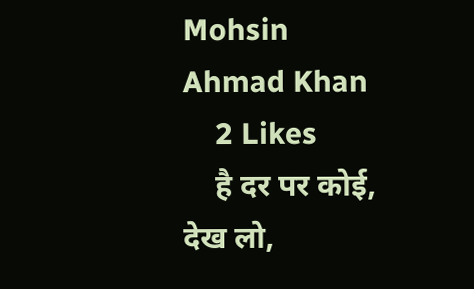Mohsin Ahmad Khan
    2 Likes
    है दर पर कोई, देख लो,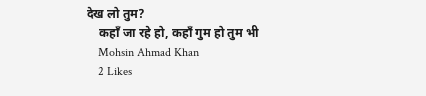देख लो तुम?
    कहाँ जा रहे हो, कहाँ गुम हो तुम भी
    Mohsin Ahmad Khan
    2 Likes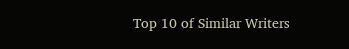Top 10 of Similar Writers